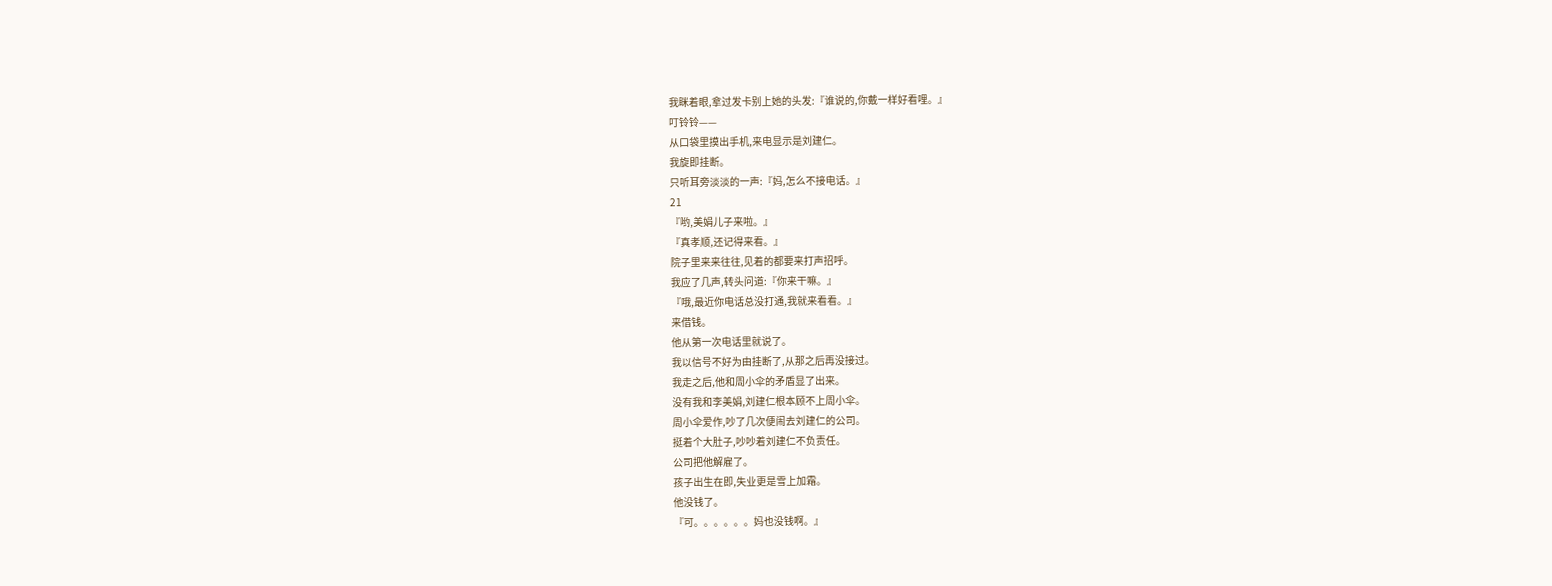我眯着眼,拿过发卡别上她的头发:『谁说的,你戴一样好看哩。』
叮铃铃——
从口袋里摸出手机,来电显示是刘建仁。
我旋即挂断。
只听耳旁淡淡的一声:『妈,怎么不接电话。』
21
『哟,美娟儿子来啦。』
『真孝顺,还记得来看。』
院子里来来往往,见着的都要来打声招呼。
我应了几声,转头问道:『你来干嘛。』
『哦,最近你电话总没打通,我就来看看。』
来借钱。
他从第一次电话里就说了。
我以信号不好为由挂断了,从那之后再没接过。
我走之后,他和周小伞的矛盾显了出来。
没有我和李美娟,刘建仁根本顾不上周小伞。
周小伞爱作,吵了几次便闹去刘建仁的公司。
挺着个大肚子,吵吵着刘建仁不负责任。
公司把他解雇了。
孩子出生在即,失业更是雪上加霜。
他没钱了。
『可。。。。。。妈也没钱啊。』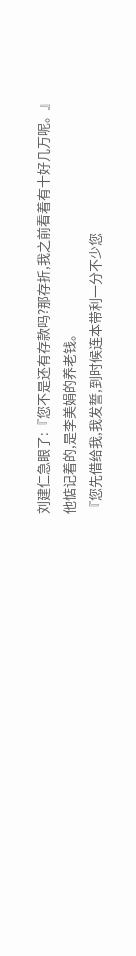刘建仁急眼了:『您不是还有存款吗?那存折,我之前看着有十好几万呢。』
他惦记着的,是李美娟的养老钱。
『您先借给我,我发誓,到时候连本带利一分不少您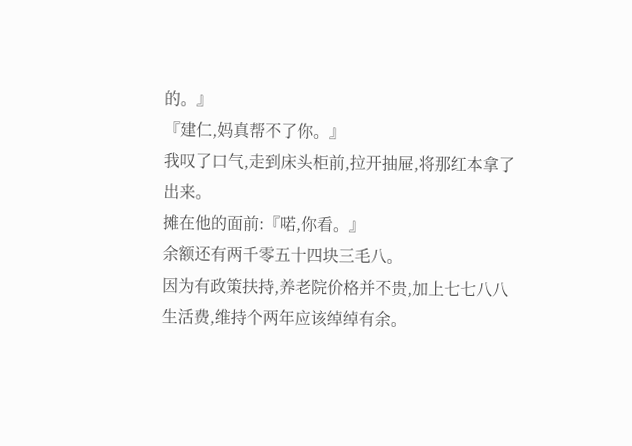的。』
『建仁,妈真帮不了你。』
我叹了口气,走到床头柜前,拉开抽屉,将那红本拿了出来。
摊在他的面前:『喏,你看。』
余额还有两千零五十四块三毛八。
因为有政策扶持,养老院价格并不贵,加上七七八八生活费,维持个两年应该绰绰有余。